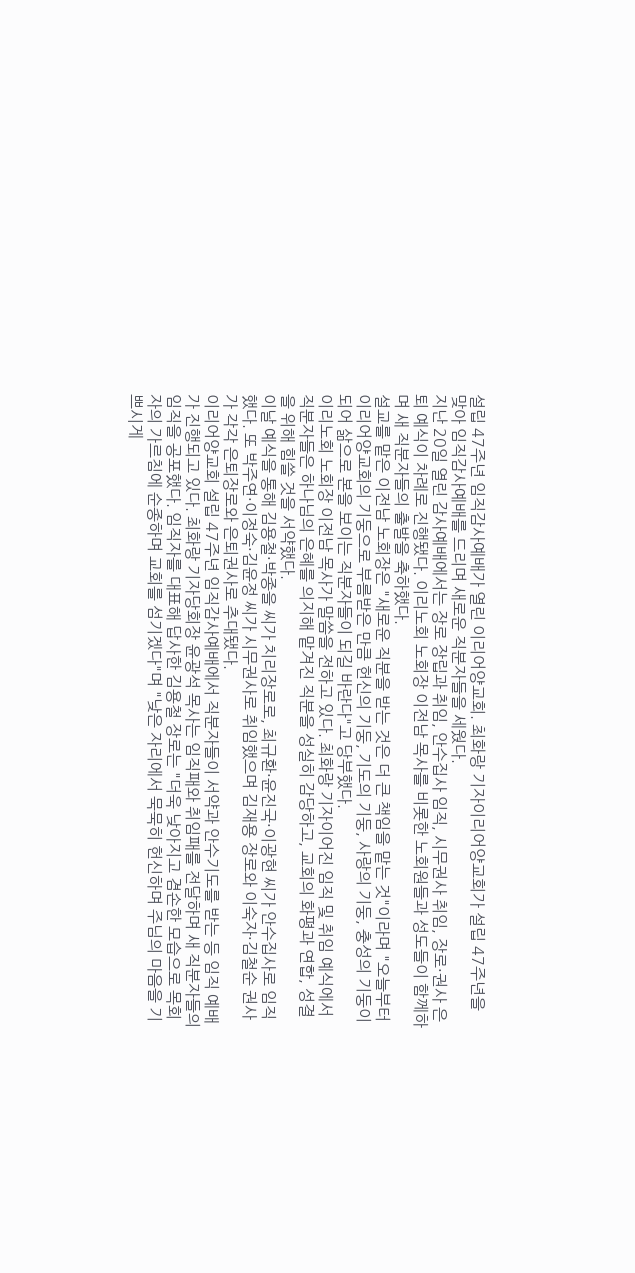설립 47주년 임직감사예배가 열린 이리어양교회. 최화랑 기자이리어양교회가 설립 47주년을 맞아 임직감사예배를 드리며 새로운 직분자들을 세웠다.
지난 20일 열린 감사예배에서는 장로 장립과 취임, 안수집사 임직, 시무권사 취임, 장로·권사 은퇴 예식이 차례로 진행됐다. 이리노회 노회장 이전남 목사를 비롯한 노회원들과 성도들이 함께하며 새 직분자들의 출발을 축하했다.
설교를 맡은 이전남 노회장은 "새로운 직분을 받는 것은 더 큰 책임을 맡는 것"이라며 "오늘부터 이리어양교회의 기둥으로 부름받은 만큼 헌신의 기둥, 기도의 기둥, 사랑의 기둥, 충성의 기둥이 되어 삶으로 본을 보이는 직분자들이 되길 바란다"고 당부했다.
이리노회 노회장 이전남 목사가 말씀을 전하고 있다. 최화랑 기자이어진 임직 및 취임 예식에서 직분자들은 하나님의 은혜를 의지해 맡겨진 직분을 성실히 감당하고, 교회의 화평과 연합, 성결을 위해 힘쓸 것을 서약했다.
이날 예식을 통해 김용철·박종을 씨가 치리장로로, 최규환·윤진국·이광현 씨가 안수집사로 임직했다. 또 박주연·이정숙·김윤정 씨가 시무권사로 취임했으며 김재용 장로와 이숙자·김철순 권사가 각각 은퇴장로와 은퇴권사로 추대됐다.
이리어양교회 설립 47주년 임직감사예배에서 직분자들이 서약과 안수기도를 받는 등 임직 예배가 진행되고 있다. 최화랑 기자당회장 윤광석 목사는 임직패와 취임패를 전달하며 새 직분자들의 임직을 공포했다. 임직자를 대표해 답사한 김용철 장로는 "더욱 낮아지고 겸손한 모습으로 목회자의 가르침에 순종하며 교회를 섬기겠다"며 "낮은 자리에서 묵묵히 헌신하며 주님의 마음을 기쁘시게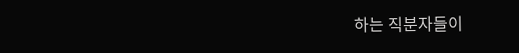하는 직분자들이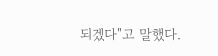되겠다"고 말했다.